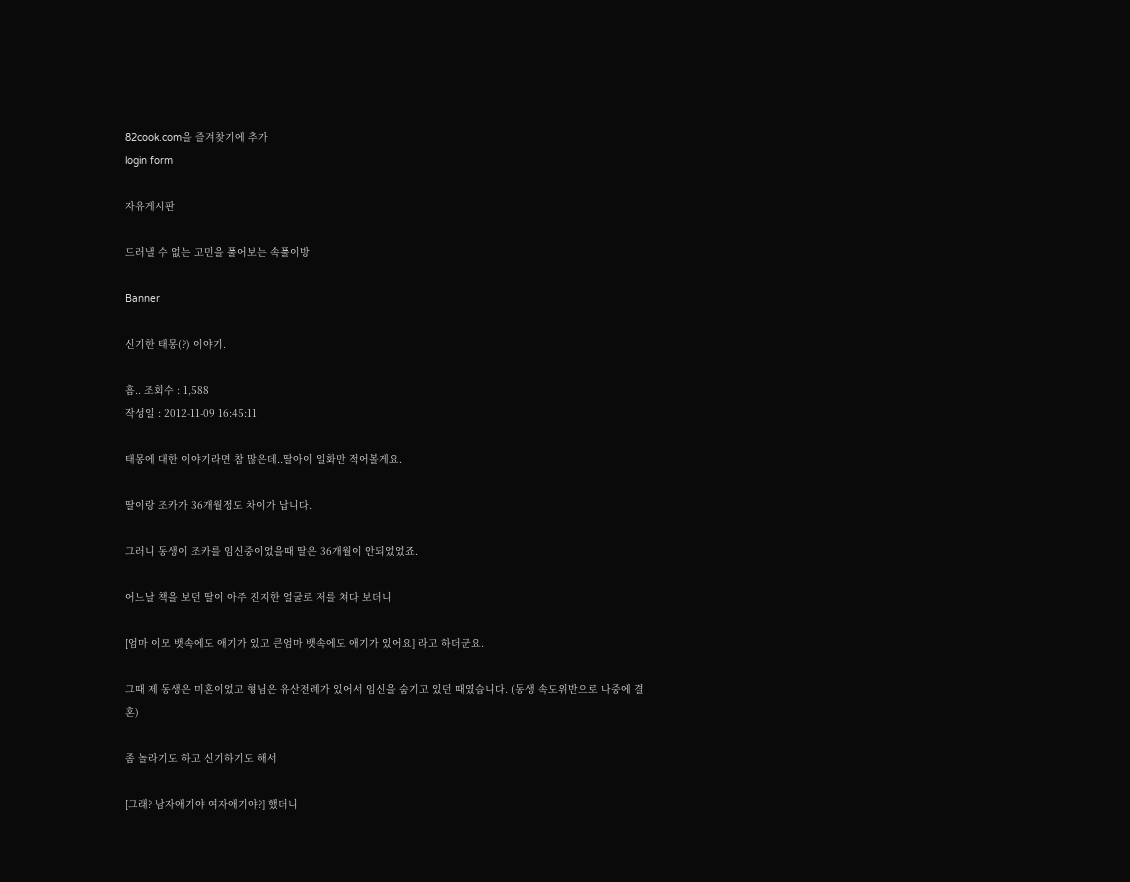82cook.com을 즐겨찾기에 추가
login form

자유게시판

드러낼 수 없는 고민을 풀어보는 속풀이방

Banner

신기한 태몽(?) 이야기.

흠.. 조회수 : 1,588
작성일 : 2012-11-09 16:45:11

태몽에 대한 이야기라면 참 많은데..딸아이 일화만 적어볼게요.

딸이랑 조카가 36개월정도 차이가 납니다.

그러니 동생이 조카를 임신중이었을때 딸은 36개월이 안되었었죠.

어느날 책을 보던 딸이 아주 진지한 얼굴로 저를 쳐다 보더니

[엄마 이모 뱃속에도 애기가 있고 큰엄마 뱃속에도 애기가 있어요] 라고 하더군요.

그때 제 동생은 미혼이었고 형님은 유산전례가 있어서 임신을 숨기고 있던 때였습니다. (동생 속도위반으로 나중에 결혼)

좀 놀라기도 하고 신기하기도 해서

[그래? 남자애기야 여자애기야?] 했더니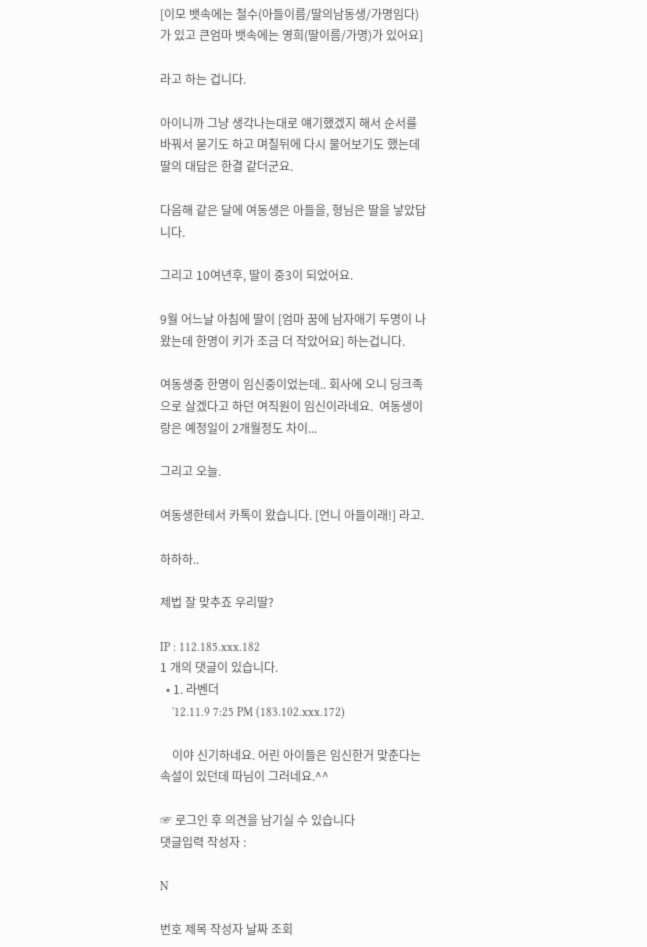[이모 뱃속에는 철수(아들이름/딸의남동생/가명임다)가 있고 큰엄마 뱃속에는 영희(딸이름/가명)가 있어요]

라고 하는 겁니다.

아이니까 그냥 생각나는대로 얘기했겠지 해서 순서를 바꿔서 묻기도 하고 며칠뒤에 다시 물어보기도 했는데 딸의 대답은 한결 같더군요.

다음해 같은 달에 여동생은 아들을, 형님은 딸을 낳았답니다.

그리고 10여년후, 딸이 중3이 되었어요.

9월 어느날 아침에 딸이 [엄마 꿈에 남자애기 두명이 나왔는데 한명이 키가 조금 더 작았어요] 하는겁니다.

여동생중 한명이 임신중이었는데.. 회사에 오니 딩크족으로 살겠다고 하던 여직원이 임신이라네요.  여동생이랑은 예정일이 2개월정도 차이...

그리고 오늘.

여동생한테서 카톡이 왔습니다. [언니 아들이래!] 라고.

하하하..

제법 잘 맞추죠 우리딸?

IP : 112.185.xxx.182
1 개의 댓글이 있습니다.
  • 1. 라벤더
    '12.11.9 7:25 PM (183.102.xxx.172)

    이야 신기하네요. 어린 아이들은 임신한거 맞춘다는 속설이 있던데 따님이 그러네요.^^

☞ 로그인 후 의견을 남기실 수 있습니다
댓글입력 작성자 :

N

번호 제목 작성자 날짜 조회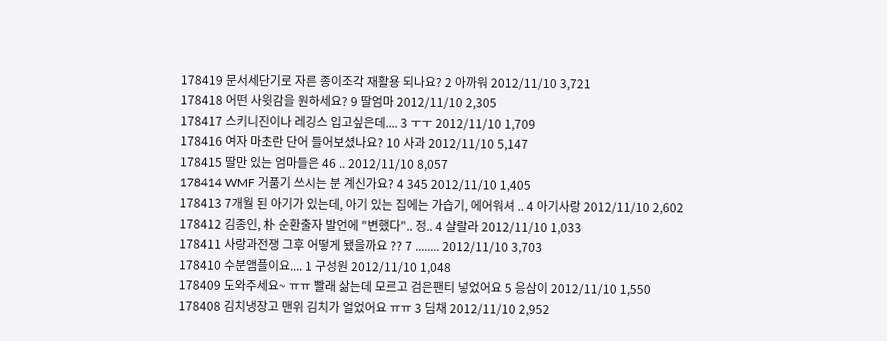178419 문서세단기로 자른 종이조각 재활용 되나요? 2 아까워 2012/11/10 3,721
178418 어떤 사윗감을 원하세요? 9 딸엄마 2012/11/10 2,305
178417 스키니진이나 레깅스 입고싶은데.... 3 ㅜㅜ 2012/11/10 1,709
178416 여자 마초란 단어 들어보셨나요? 10 사과 2012/11/10 5,147
178415 딸만 있는 엄마들은 46 .. 2012/11/10 8,057
178414 WMF 거품기 쓰시는 분 계신가요? 4 345 2012/11/10 1,405
178413 7개월 된 아기가 있는데, 아기 있는 집에는 가습기, 에어워셔 .. 4 아기사랑 2012/11/10 2,602
178412 김종인, 朴 순환출자 발언에 "변했다".. 정.. 4 샬랄라 2012/11/10 1,033
178411 사랑과전쟁 그후 어떻게 됐을까요 ?? 7 ........ 2012/11/10 3,703
178410 수분앰플이요.... 1 구성원 2012/11/10 1,048
178409 도와주세요~ ㅠㅠ 빨래 삶는데 모르고 검은팬티 넣었어요 5 응삼이 2012/11/10 1,550
178408 김치냉장고 맨위 김치가 얼었어요 ㅠㅠ 3 딤채 2012/11/10 2,952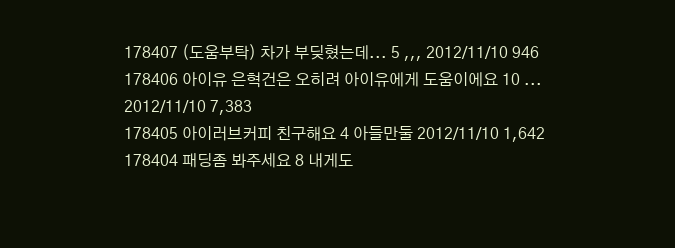178407 (도움부탁) 차가 부딪혔는데... 5 ,,, 2012/11/10 946
178406 아이유 은혁건은 오히려 아이유에게 도움이에요 10 ... 2012/11/10 7,383
178405 아이러브커피 친구해요 4 아들만둘 2012/11/10 1,642
178404 패딩좀 봐주세요 8 내게도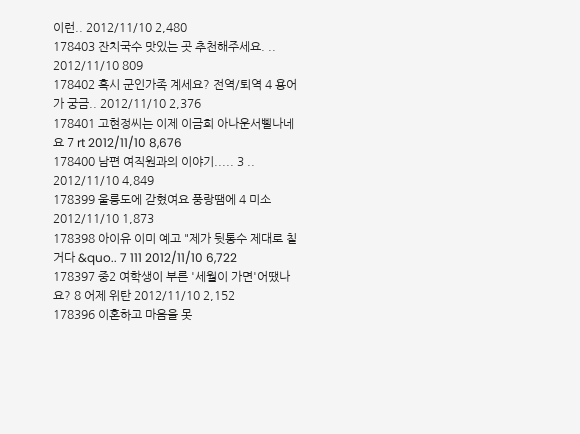이런.. 2012/11/10 2,480
178403 잔치국수 맛있는 곳 추천해주세요. .. 2012/11/10 809
178402 혹시 군인가족 계세요? 전역/퇴역 4 용어가 궁금.. 2012/11/10 2,376
178401 고현정씨는 이제 이금희 아나운서삘나네요 7 rt 2012/11/10 8,676
178400 남편 여직원과의 이야기..... 3 .. 2012/11/10 4,849
178399 울릉도에 갇혔여요 풍랑땜에 4 미소 2012/11/10 1,873
178398 아이유 이미 예고 "제가 뒷통수 제대로 칠거다 &quo.. 7 111 2012/11/10 6,722
178397 중2 여학생이 부른 '세월이 가면'어땠나요? 8 어제 위탄 2012/11/10 2,152
178396 이혼하고 마음을 못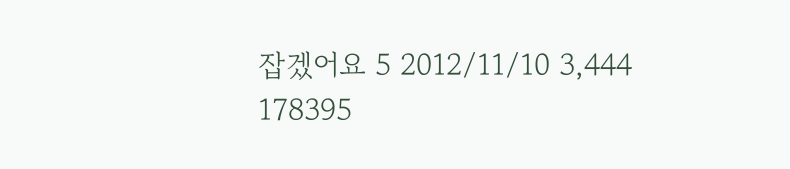잡겠어요 5 2012/11/10 3,444
178395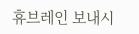휴브레인 보내시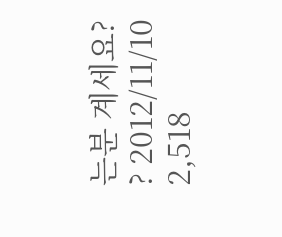는분 계세요? ? 2012/11/10 2,518